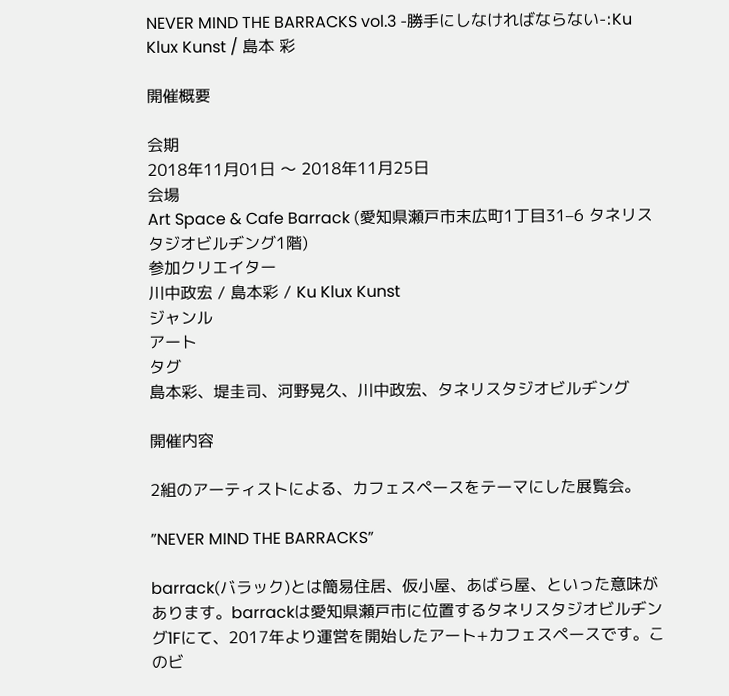NEVER MIND THE BARRACKS vol.3 -勝手にしなければならない-:Ku Klux Kunst / 島本 彩

開催概要

会期
2018年11月01日 〜 2018年11月25日
会場
Art Space & Cafe Barrack (愛知県瀬戸市末広町1丁目31–6 タネリスタジオビルヂング1階)
参加クリエイター
川中政宏 / 島本彩 / Ku Klux Kunst
ジャンル
アート
タグ
島本彩、堤圭司、河野晃久、川中政宏、タネリスタジオビルヂング

開催内容

2組のアーティストによる、カフェスペースをテーマにした展覧会。

”NEVER MIND THE BARRACKS”

barrack(バラック)とは簡易住居、仮小屋、あばら屋、といった意味があります。barrackは愛知県瀬戸市に位置するタネリスタジオビルヂング1Fにて、2017年より運営を開始したアート+カフェスペースです。このビ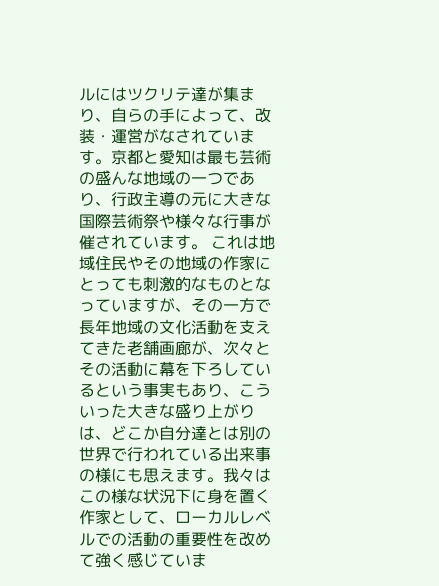ルにはツクリテ達が集まり、自らの手によって、改装・運営がなされています。京都と愛知は最も芸術の盛んな地域の一つであり、行政主導の元に大きな国際芸術祭や様々な行事が催されています。 これは地域住民やその地域の作家にとっても刺激的なものとなっていますが、その一方で長年地域の文化活動を支えてきた老舗画廊が、次々とその活動に幕を下ろしているという事実もあり、こういった大きな盛り上がりは、どこか自分達とは別の世界で行われている出来事の様にも思えます。我々はこの様な状況下に身を置く作家として、ローカルレベルでの活動の重要性を改めて強く感じていま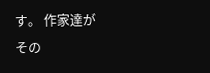す。 作家達がその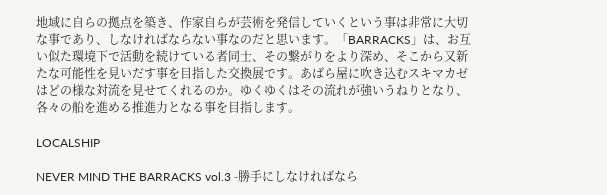地域に自らの拠点を築き、作家自らが芸術を発信していくという事は非常に大切な事であり、しなければならない事なのだと思います。「BARRACKS」は、お互い似た環境下で活動を続けている者同士、その繋がりをより深め、そこから又新たな可能性を見いだす事を目指した交換展です。あばら屋に吹き込むスキマカゼはどの様な対流を見せてくれるのか。ゆくゆくはその流れが強いうねりとなり、各々の船を進める推進力となる事を目指します。

LOCALSHIP

NEVER MIND THE BARRACKS vol.3 -勝手にしなければなら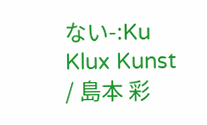ない-:Ku Klux Kunst / 島本 彩